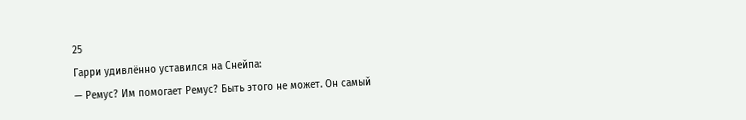25
Гарри удивлённо уставился на Снейпа:
— Ремус? Им помогает Ремус? Быть этого не может. Он самый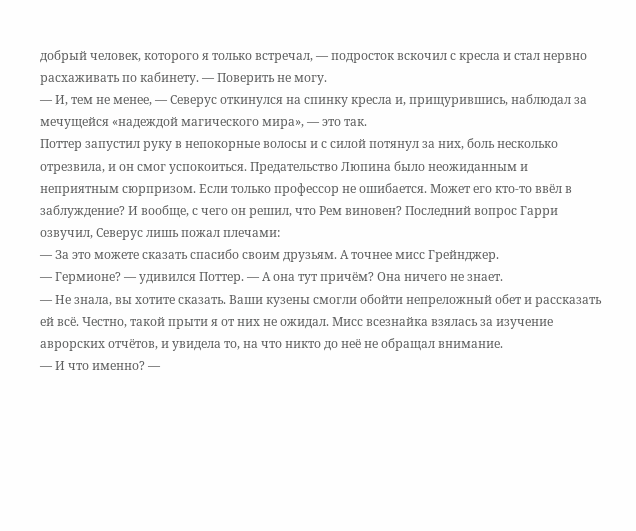добрый человек, которого я только встречал, — подросток вскочил с кресла и стал нервно расхаживать по кабинету. — Поверить не могу.
— И, тем не менее, — Северус откинулся на спинку кресла и, прищурившись, наблюдал за мечущейся «надеждой магического мира», — это так.
Поттер запустил руку в непокорные волосы и с силой потянул за них, боль несколько отрезвила, и он смог успокоиться. Предательство Люпина было неожиданным и неприятным сюрпризом. Если только профессор не ошибается. Может его кто-то ввёл в заблуждение? И вообще, с чего он решил, что Рем виновен? Последний вопрос Гарри озвучил, Северус лишь пожал плечами:
— За это можете сказать спасибо своим друзьям. А точнее мисс Грейнджер.
— Гермионе? — удивился Поттер. — А она тут причём? Она ничего не знает.
— Не знала, вы хотите сказать. Ваши кузены смогли обойти непреложный обет и рассказать ей всё. Честно, такой прыти я от них не ожидал. Мисс всезнайка взялась за изучение аврорских отчётов, и увидела то, на что никто до неё не обращал внимание.
— И что именно? —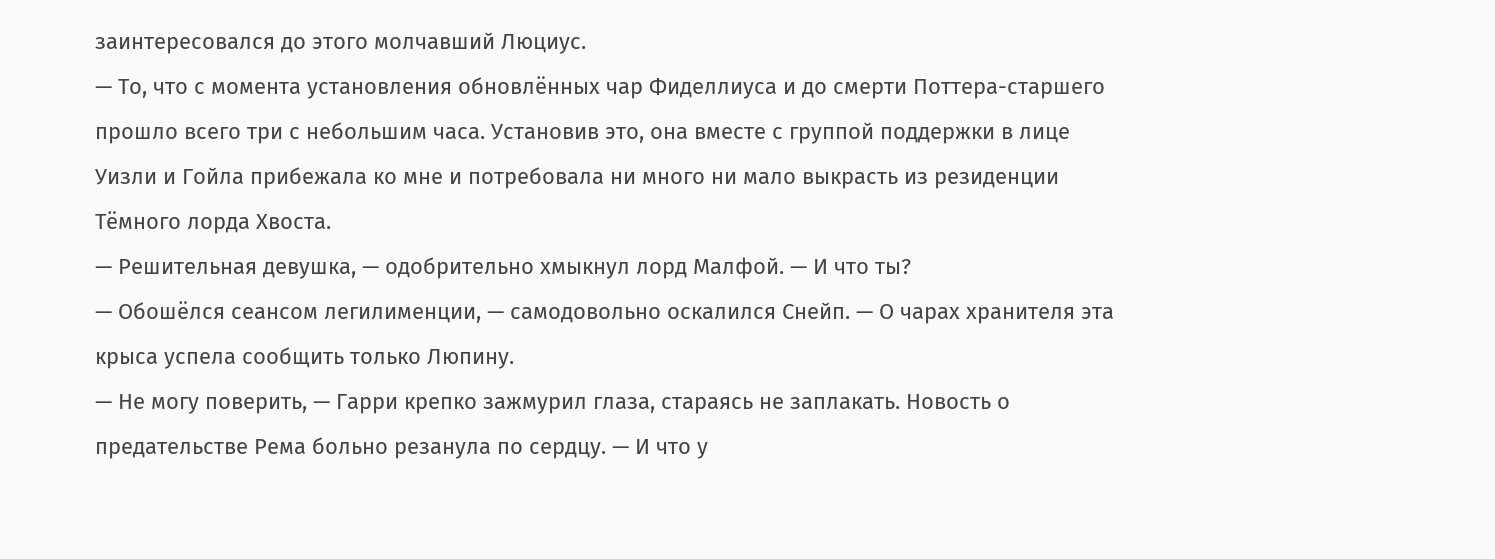заинтересовался до этого молчавший Люциус.
— То, что с момента установления обновлённых чар Фиделлиуса и до смерти Поттера-старшего прошло всего три с небольшим часа. Установив это, она вместе с группой поддержки в лице Уизли и Гойла прибежала ко мне и потребовала ни много ни мало выкрасть из резиденции Тёмного лорда Хвоста.
— Решительная девушка, — одобрительно хмыкнул лорд Малфой. — И что ты?
— Обошёлся сеансом легилименции, — самодовольно оскалился Снейп. — О чарах хранителя эта крыса успела сообщить только Люпину.
— Не могу поверить, — Гарри крепко зажмурил глаза, стараясь не заплакать. Новость о предательстве Рема больно резанула по сердцу. — И что у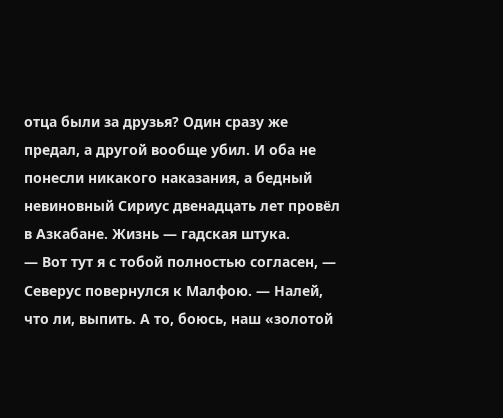отца были за друзья? Один сразу же предал, а другой вообще убил. И оба не понесли никакого наказания, а бедный невиновный Сириус двенадцать лет провёл в Азкабане. Жизнь — гадская штука.
— Вот тут я с тобой полностью согласен, — Северус повернулся к Малфою. — Налей, что ли, выпить. А то, боюсь, наш «золотой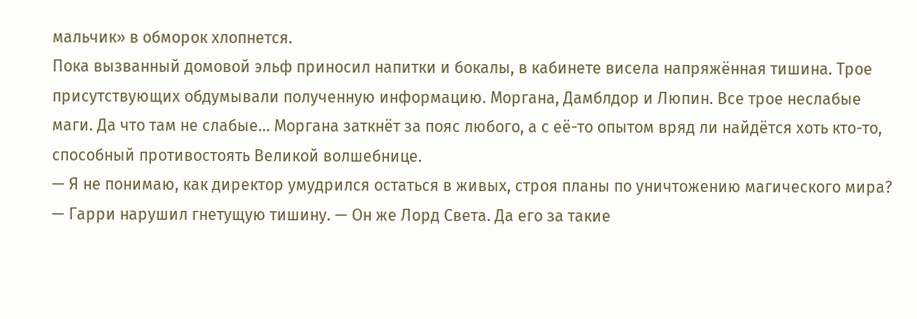мальчик» в обморок хлопнется.
Пока вызванный домовой эльф приносил напитки и бокалы, в кабинете висела напряжённая тишина. Трое присутствующих обдумывали полученную информацию. Моргана, Дамблдор и Люпин. Все трое неслабые маги. Да что там не слабые… Моргана заткнёт за пояс любого, а с её-то опытом вряд ли найдётся хоть кто-то, способный противостоять Великой волшебнице.
— Я не понимаю, как директор умудрился остаться в живых, строя планы по уничтожению магического мира? — Гарри нарушил гнетущую тишину. — Он же Лорд Света. Да его за такие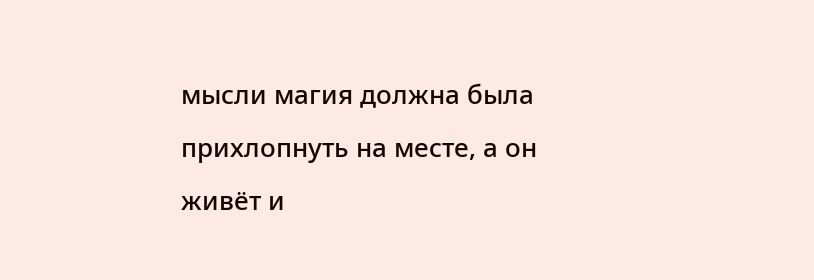мысли магия должна была прихлопнуть на месте, а он живёт и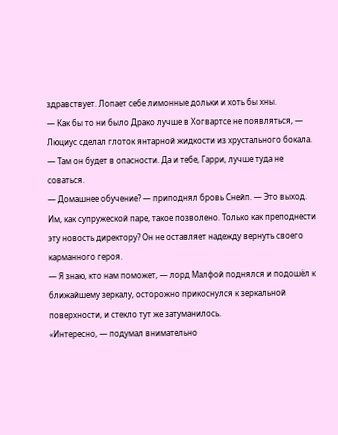здравствует. Лопает себе лимонные дольки и хоть бы хны.
— Как бы то ни было Драко лучше в Хогвартсе не появляться, — Люциус сделал глоток янтарной жидкости из хрустального бокала. — Там он будет в опасности. Да и тебе, Гарри, лучше туда не соваться.
— Домашнее обучение? — приподнял бровь Снейп. — Это выход. Им, как супружеской паре, такое позволено. Только как преподнести эту новость директору? Он не оставляет надежду вернуть своего карманного героя.
— Я знаю, кто нам поможет, — лорд Малфой поднялся и подошёл к ближайшему зеркалу, осторожно прикоснулся к зеркальной поверхности, и стекло тут же затуманилось.
«Интересно, — подумал внимательно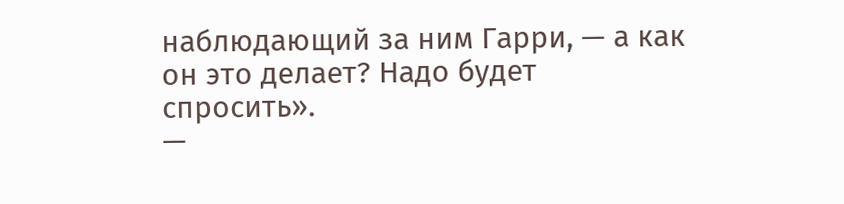наблюдающий за ним Гарри, — а как он это делает? Надо будет спросить».
—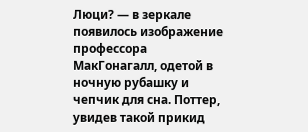Люци? — в зеркале появилось изображение профессора МакГонагалл, одетой в ночную рубашку и чепчик для сна. Поттер, увидев такой прикид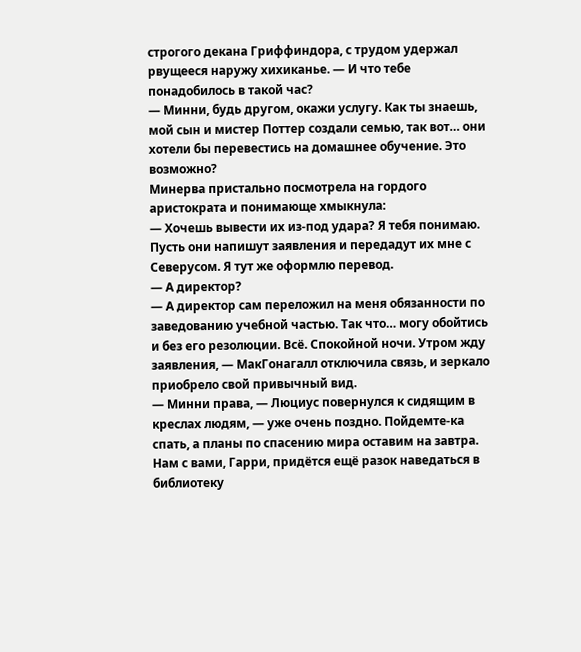строгого декана Гриффиндора, с трудом удержал рвущееся наружу хихиканье. — И что тебе понадобилось в такой час?
— Минни, будь другом, окажи услугу. Как ты знаешь, мой сын и мистер Поттер создали семью, так вот… они хотели бы перевестись на домашнее обучение. Это возможно?
Минерва пристально посмотрела на гордого аристократа и понимающе хмыкнула:
— Хочешь вывести их из-под удара? Я тебя понимаю. Пусть они напишут заявления и передадут их мне с Северусом. Я тут же оформлю перевод.
— А директор?
— А директор сам переложил на меня обязанности по заведованию учебной частью. Так что… могу обойтись и без его резолюции. Всё. Спокойной ночи. Утром жду заявления, — МакГонагалл отключила связь, и зеркало приобрело свой привычный вид.
— Минни права, — Люциус повернулся к сидящим в креслах людям, — уже очень поздно. Пойдемте-ка спать, а планы по спасению мира оставим на завтра. Нам с вами, Гарри, придётся ещё разок наведаться в библиотеку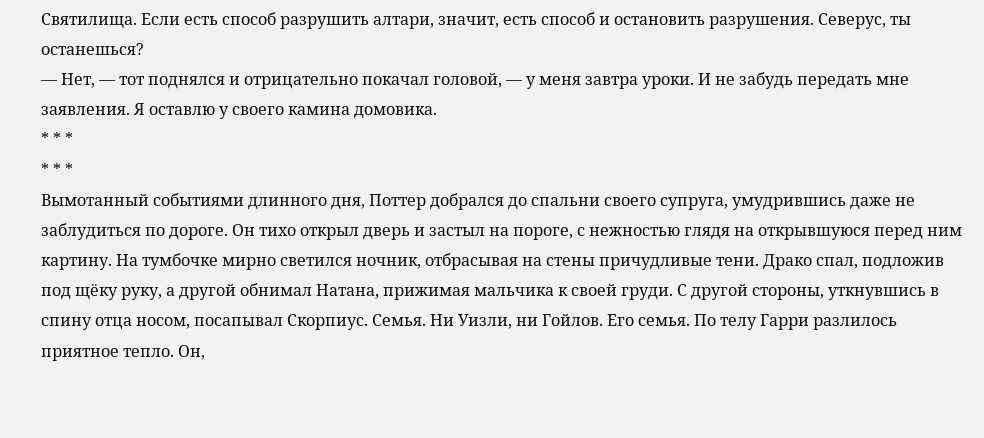Святилища. Если есть способ разрушить алтари, значит, есть способ и остановить разрушения. Северус, ты останешься?
— Нет, — тот поднялся и отрицательно покачал головой, — у меня завтра уроки. И не забудь передать мне заявления. Я оставлю у своего камина домовика.
* * *
* * *
Вымотанный событиями длинного дня, Поттер добрался до спальни своего супруга, умудрившись даже не заблудиться по дороге. Он тихо открыл дверь и застыл на пороге, с нежностью глядя на открывшуюся перед ним картину. На тумбочке мирно светился ночник, отбрасывая на стены причудливые тени. Драко спал, подложив под щёку руку, а другой обнимал Натана, прижимая мальчика к своей груди. С другой стороны, уткнувшись в спину отца носом, посапывал Скорпиус. Семья. Ни Уизли, ни Гойлов. Его семья. По телу Гарри разлилось приятное тепло. Он,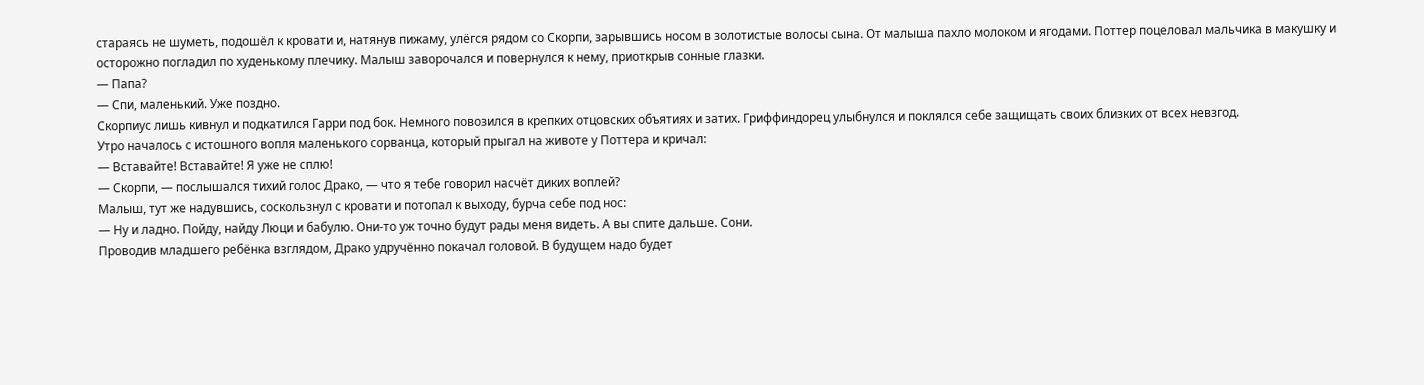стараясь не шуметь, подошёл к кровати и, натянув пижаму, улёгся рядом со Скорпи, зарывшись носом в золотистые волосы сына. От малыша пахло молоком и ягодами. Поттер поцеловал мальчика в макушку и осторожно погладил по худенькому плечику. Малыш заворочался и повернулся к нему, приоткрыв сонные глазки.
— Папа?
— Спи, маленький. Уже поздно.
Скорпиус лишь кивнул и подкатился Гарри под бок. Немного повозился в крепких отцовских объятиях и затих. Гриффиндорец улыбнулся и поклялся себе защищать своих близких от всех невзгод.
Утро началось с истошного вопля маленького сорванца, который прыгал на животе у Поттера и кричал:
— Вставайте! Вставайте! Я уже не сплю!
— Скорпи, — послышался тихий голос Драко, — что я тебе говорил насчёт диких воплей?
Малыш, тут же надувшись, соскользнул с кровати и потопал к выходу, бурча себе под нос:
— Ну и ладно. Пойду, найду Люци и бабулю. Они-то уж точно будут рады меня видеть. А вы спите дальше. Сони.
Проводив младшего ребёнка взглядом, Драко удручённо покачал головой. В будущем надо будет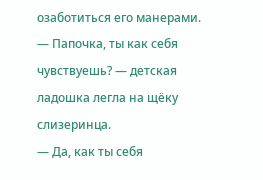озаботиться его манерами.
— Папочка, ты как себя чувствуешь? — детская ладошка легла на щёку слизеринца.
— Да, как ты себя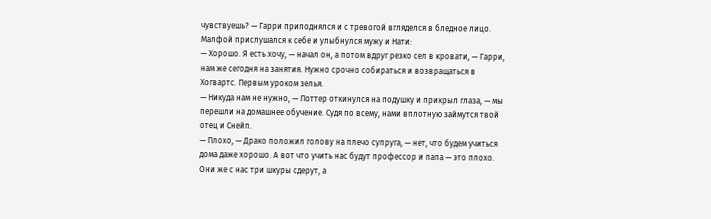чувствуешь? — Гарри приподнялся и с тревогой вгляделся в бледное лицо. Малфой прислушался к себе и улыбнулся мужу и Нати:
— Хорошо. Я есть хочу, — начал он, а потом вдруг резко сел в кровати, — Гарри, нам же сегодня на занятия. Нужно срочно собираться и возвращаться в Хогвартс. Первым уроком зелья.
— Никуда нам не нужно, — Поттер откинулся на подушку и прикрыл глаза, — мы перешли на домашнее обучение. Судя по всему, нами вплотную займутся твой отец и Снейп.
— Плохо, — Драко положил голову на плечо супруга, — нет, что будем учиться дома даже хорошо. А вот что учить нас будут профессор и папа — это плохо. Они же с нас три шкуры сдерут, а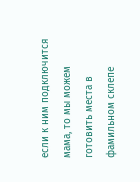если к ним подключится мама, то мы можем готовить места в фамильном склепе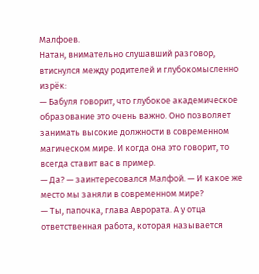Малфоев.
Натан, внимательно слушавший разговор, втиснулся между родителей и глубокомысленно изрёк:
— Бабуля говорит, что глубокое академическое образование это очень важно. Оно позволяет занимать высокие должности в современном магическом мире. И когда она это говорит, то всегда ставит вас в пример.
— Да? — заинтересовался Малфой. — И какое же место мы заняли в современном мире?
— Ты, папочка, глава Аврората. А у отца ответственная работа, которая называется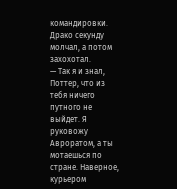командировки.
Драко секунду молчал, а потом захохотал.
— Так я и знал, Поттер, что из тебя ничего путного не выйдет. Я руковожу Авроратом, а ты мотаешься по стране. Наверное, курьером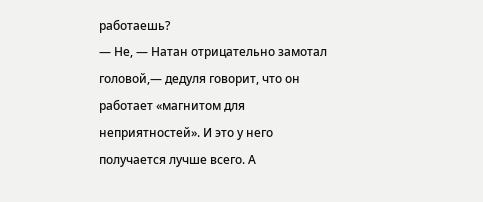работаешь?
— Не, — Натан отрицательно замотал головой,— дедуля говорит, что он работает «магнитом для неприятностей». И это у него получается лучше всего. А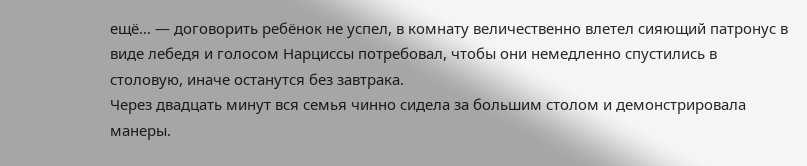ещё… — договорить ребёнок не успел, в комнату величественно влетел сияющий патронус в виде лебедя и голосом Нарциссы потребовал, чтобы они немедленно спустились в столовую, иначе останутся без завтрака.
Через двадцать минут вся семья чинно сидела за большим столом и демонстрировала манеры.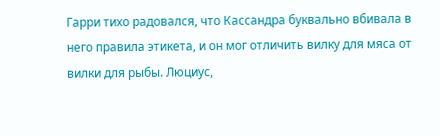Гарри тихо радовался, что Кассандра буквально вбивала в него правила этикета, и он мог отличить вилку для мяса от вилки для рыбы. Люциус,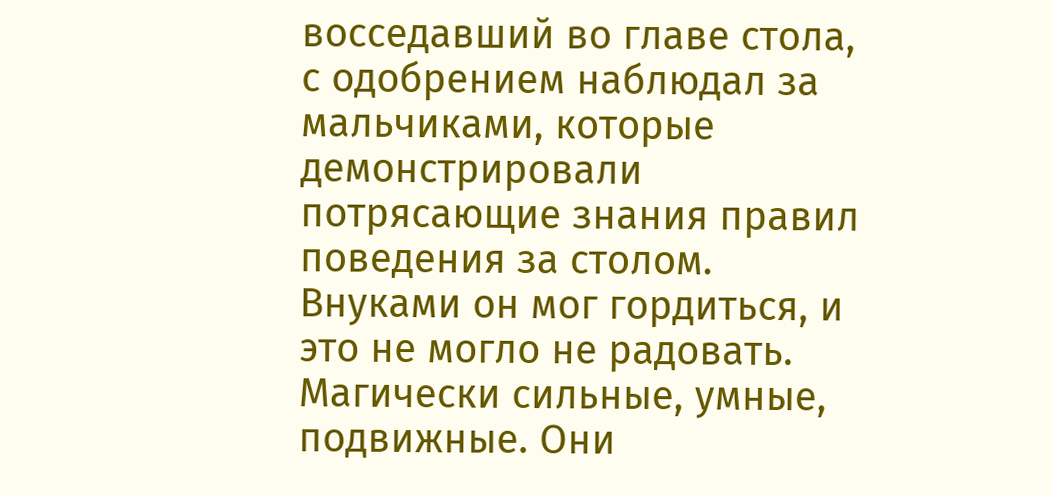восседавший во главе стола, с одобрением наблюдал за мальчиками, которые демонстрировали потрясающие знания правил поведения за столом. Внуками он мог гордиться, и это не могло не радовать. Магически сильные, умные, подвижные. Они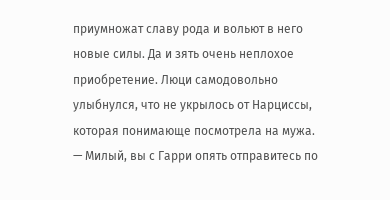приумножат славу рода и вольют в него новые силы. Да и зять очень неплохое приобретение. Люци самодовольно улыбнулся, что не укрылось от Нарциссы, которая понимающе посмотрела на мужа.
— Милый, вы с Гарри опять отправитесь по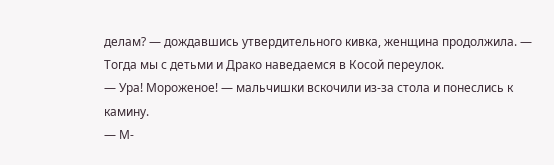делам? — дождавшись утвердительного кивка, женщина продолжила. — Тогда мы с детьми и Драко наведаемся в Косой переулок.
— Ура! Мороженое! — мальчишки вскочили из-за стола и понеслись к камину.
— М-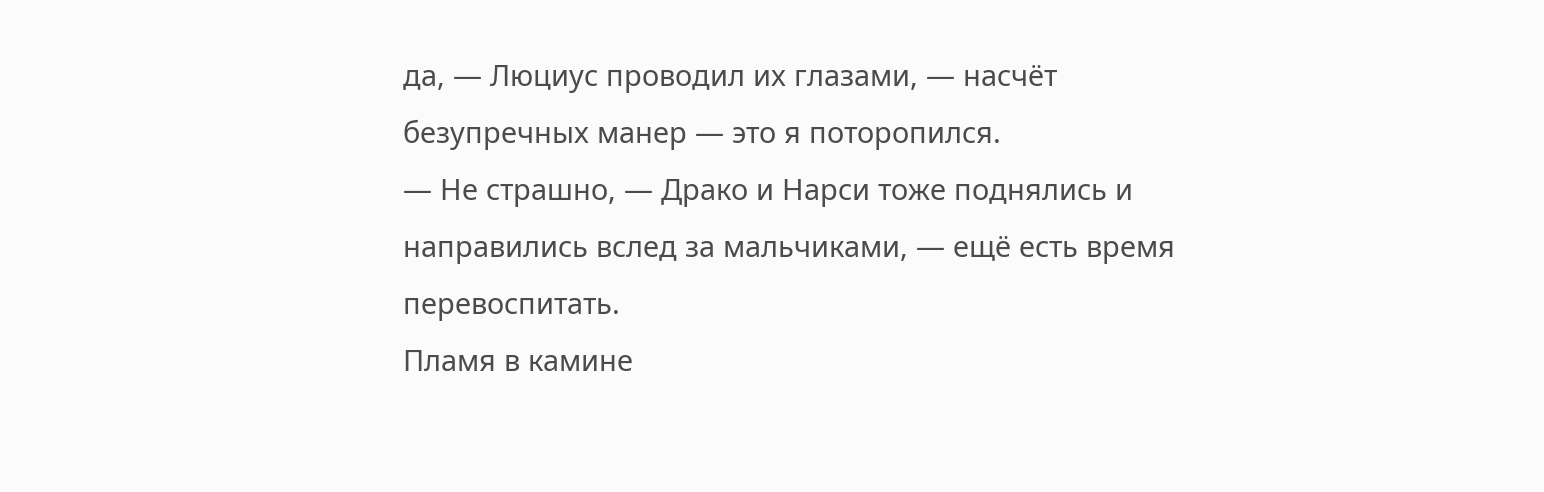да, — Люциус проводил их глазами, — насчёт безупречных манер — это я поторопился.
— Не страшно, — Драко и Нарси тоже поднялись и направились вслед за мальчиками, — ещё есть время перевоспитать.
Пламя в камине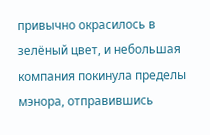привычно окрасилось в зелёный цвет, и небольшая компания покинула пределы мэнора, отправившись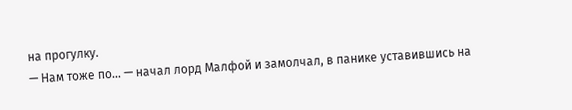на прогулку.
— Нам тоже по… — начал лорд Малфой и замолчал, в панике уставившись на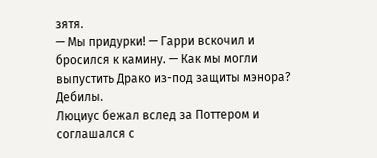зятя.
— Мы придурки! — Гарри вскочил и бросился к камину. — Как мы могли выпустить Драко из-под защиты мэнора? Дебилы.
Люциус бежал вслед за Поттером и соглашался с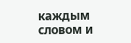каждым словом и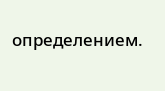определением.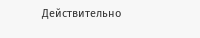Действительно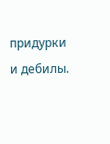придурки и дебилы.